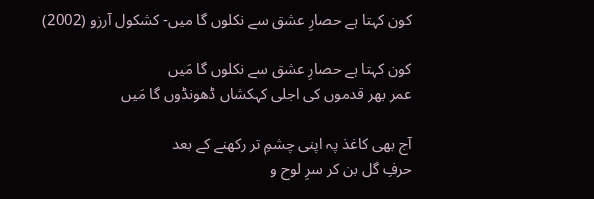کون کہتا ہے حصارِ عشق سے نکلوں گا میں- کشکول آرزو (2002)

کون کہتا ہے حصارِ عشق سے نکلوں گا مَیں
عمر بھر قدموں کی اجلی کہکشاں ڈھونڈوں گا مَیں

آج بھی کاغذ پہ اپنی چشمِ تر رکھنے کے بعد
حرفِ گل بن کر سرِ لوح و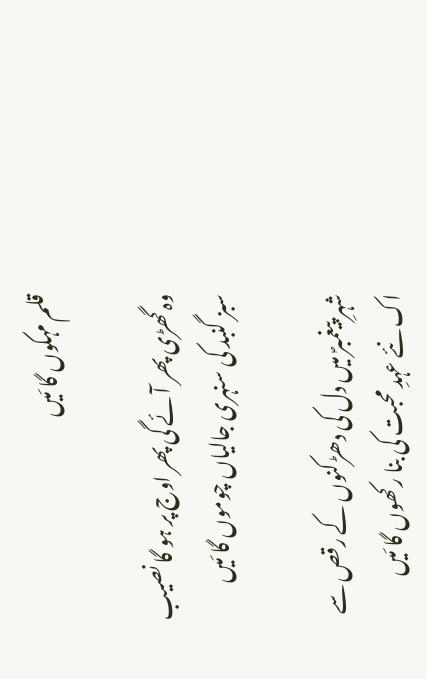قلم مہکوں گا مَیں

وہ گھڑی پھر آئے گی پھر اوج پر ہو گا نصیب
سبز گنبد کی سنہری جالیاں چوموں گا مَیں

شہرِ پیغمبرؐ میں دل کی دھڑکنوں کے رقص سے
اک نئے عہدِ محبت کی بنا رکھوں گا مَیں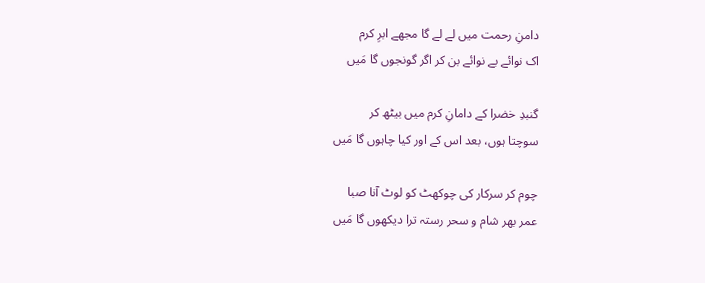دامنِ رحمت میں لے لے گا مجھے ابرِ کرم
اک نوائے بے نوائے بن کر اگر گونجوں گا مَیں

گنبدِ خضرا کے دامانِ کرم میں بیٹھ کر
سوچتا ہوں، بعد اس کے اور کیا چاہوں گا مَیں

چوم کر سرکار کی چوکھٹ کو لوٹ آنا صبا
عمر بھر شام و سحر رستہ ترا دیکھوں گا مَیں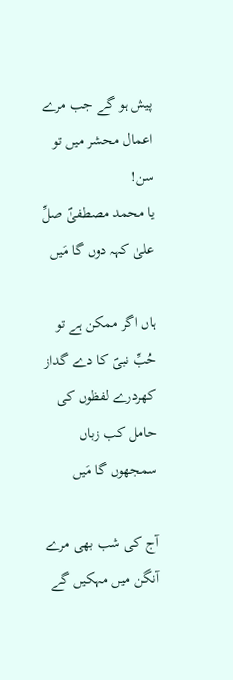پیش ہو گے جب مرے اعمال محشر میں تو سن!
یا محمد مصطفیٰؐ صلِّ علیٰ کہہ دوں گا مَیں

ہاں اگر ممکن ہے تو حُبِّ نبیؐ کا دے گداز
کھردرے لفظوں کی حامل کب زباں سمجھوں گا مَیں

آج کی شب بھی مرے آنگن میں مہکیں گے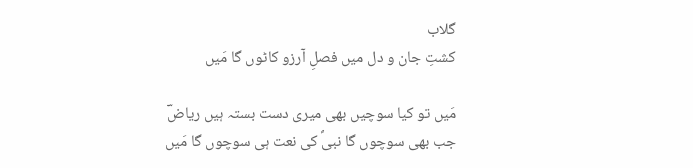گلاب
کشتِ جان و دل میں فصلِ آرزو کاٹوں گا مَیں

مَیں تو کیا سوچیں بھی میری دست بستہ ہیں ریاضؔ
جب بھی سوچوں گا نبیؐ کی نعت ہی سوچوں گا مَیں